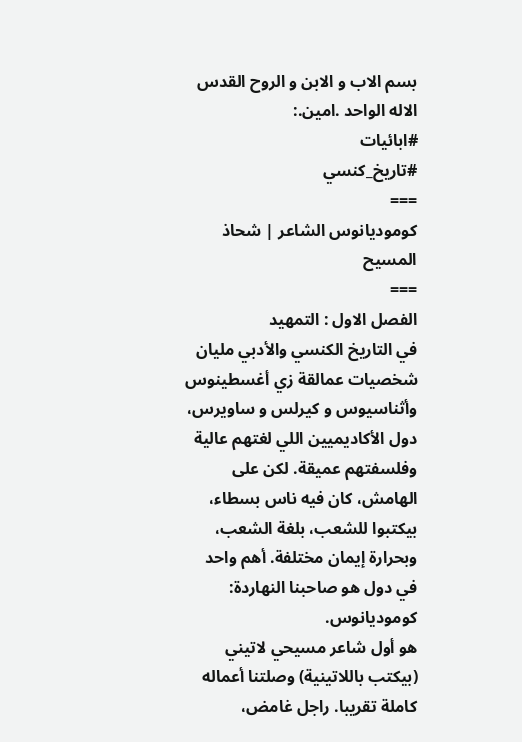بسم الاب و الابن و الروح القدس الاله الواحد .امين.:
#ابائيات
#تاريخ_كنسي
===
كوموديانوس الشاعر | شحاذ المسيح
===
الفصل الاول : التمهيد
في التاريخ الكنسي والأدبي مليان شخصيات عمالقة زي أغسطينوس وأثناسيوس و كيرلس و ساويرس، دول الأكاديميين اللي لغتهم عالية وفلسفتهم عميقة. لكن على الهامش، كان فيه ناس بسطاء، بيكتبوا للشعب، بلغة الشعب، وبحرارة إيمان مختلفة. أهم واحد في دول هو صاحبنا النهاردة: كوموديانوس.
هو أول شاعر مسيحي لاتيني (بيكتب باللاتينية) وصلتنا أعماله كاملة تقريبا. راجل غامض،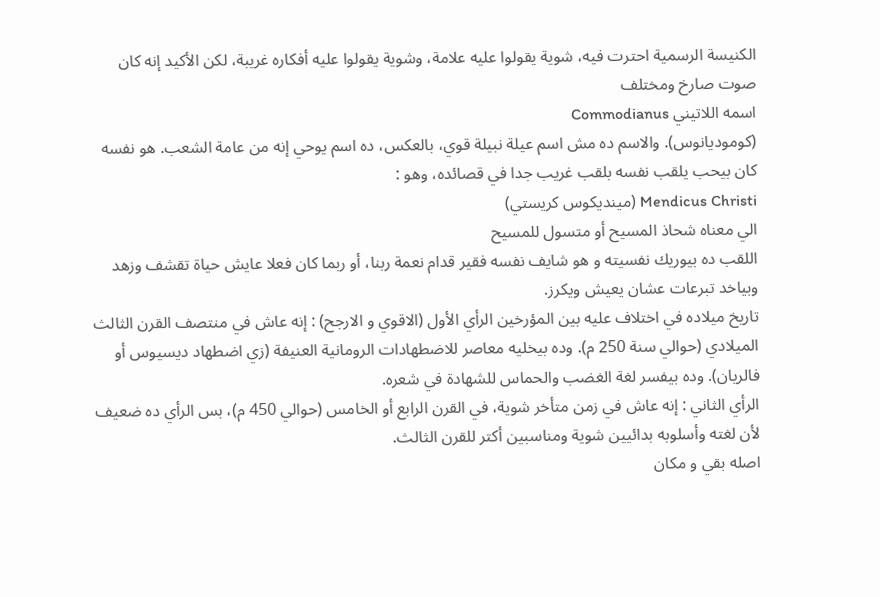الكنيسة الرسمية احترت فيه، شوية يقولوا عليه علامة، وشوية يقولوا عليه أفكاره غريبة، لكن الأكيد إنه كان صوت صارخ ومختلف
اسمه اللاتيني Commodianus
(كوموديانوس). والاسم ده مش اسم عيلة نبيلة قوي، بالعكس، ده اسم يوحي إنه من عامة الشعب. هو نفسه كان بيحب يلقب نفسه بلقب غريب جدا في قصائده، وهو :
Mendicus Christi (مينديكوس كريستي)
الي معناه شحاذ المسيح أو متسول للمسيح
اللقب ده بيوريك نفسيته و هو شايف نفسه فقير قدام نعمة ربنا، أو ربما كان فعلا عايش حياة تقشف وزهد وبياخد تبرعات عشان يعيش ويكرز.
تاريخ ميلاده في اختلاف عليه بين المؤرخين الرأي الأول (الاقوي و الارجح) : إنه عاش في منتصف القرن الثالث الميلادي (حوالي سنة 250 م). وده بيخليه معاصر للاضطهادات الرومانية العنيفة (زي اضطهاد ديسيوس أو فالريان). وده بيفسر لغة الغضب والحماس للشهادة في شعره.
الرأي الثاني : إنه عاش في زمن متأخر شوية، في القرن الرابع أو الخامس (حوالي 450 م)، بس الرأي ده ضعيف لأن لغته وأسلوبه بدائيين شوية ومناسبين أكتر للقرن الثالث.
اصله بقي و مكان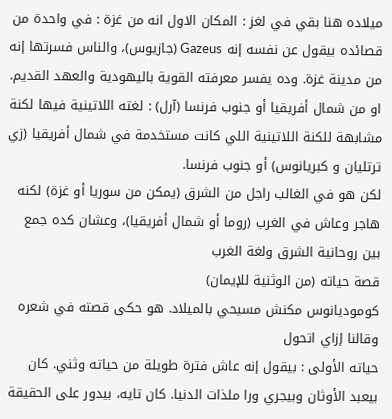ميلاده هنا بقي في لغز : المكان الاول انه من غزة : في واحدة من قصائده بيقول عن نفسه إنه Gazeus (جازيوس)، والناس فسرتها إنه من مدينة غزة. وده يفسر معرفته القوية باليهودية والعهد القديم.
او من شمال أفريقيا أو جنوب فرنسا (آرل) : لغته اللاتينية فيها لكنة مشابهة للكنة اللاتينية اللي كانت مستخدمة في شمال أفريقيا (زي ترتليان و كبريانوس) أو جنوب فرنسا.
لكن هو في الغالب راجل من الشرق (يمكن من سوريا أو غزة) لكنه هاجر وعاش في الغرب (روما أو شمال أفريقيا)، وعشان كده جمع بين روحانية الشرق ولغة الغرب
قصة حياته (من الوثنية للإيمان)
كوموديانوس مكنش مسيحي بالميلاد. هو حكى قصته في شعره وقالنا إزاي اتحول
حياته الأولى : بيقول إنه عاش فترة طويلة من حياته وثني. كان بيعبد الأوثان وبيجري ورا ملذات الدنيا. كان تايه، بيدور على الحقيقة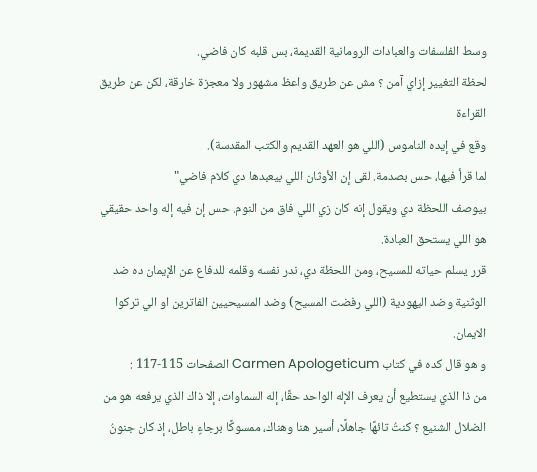وسط الفلسفات والعبادات الرومانية القديمة، بس قلبه كان فاضي.
لحظة التغيير إزاي آمن ؟ مش عن طريق واعظ مشهور ولا معجزة خارقة، لكن عن طريق القراءة
وقع في إيده الناموس (اللي هو العهد القديم والكتب المقدسة).
لما قرأ فيها، حس بصدمة. لقى إن الأوثان اللي بيعبدها دي كلام فاضي"
بيوصف اللحظة دي ويقول إنه كان زي اللي فاق من النوم. حس إن فيه إله واحد حقيقي هو اللي يستحق العبادة.
قرر يسلم حياته للمسيح، ومن اللحظة دي، ندر نفسه وقلمه للدفاع عن الإيمان ده ضد الوثنية وضد اليهودية (اللي رفضت المسيح) وضد المسيحيين الفاترين او الي تركوا الايمان.
و هو قال كده في كتاب Carmen Apologeticum الصفحات 115-117 :
من ذا الذي يستطيع أن يعرف الإله الواحد حقًا، إله السماوات، إلا ذاك الذي يرفعه هو من الضلال الشنيع ؟ كنتُ تائهًا جاهلًا، أسير هنا وهناك، ممسوكًا برجاءٍ باطل، إذ كان جنونُ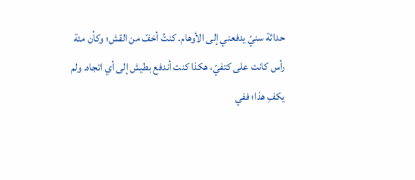حداثة سنيّ يدفعني إلى الأوهام. كنتُ أخفّ من القش؛ وكأن مئة رأس كانت على كتفيّ، هكذا كنت أندفع بطيش إلى أي اتجاه. ولم يكفِ هذا؛ ففي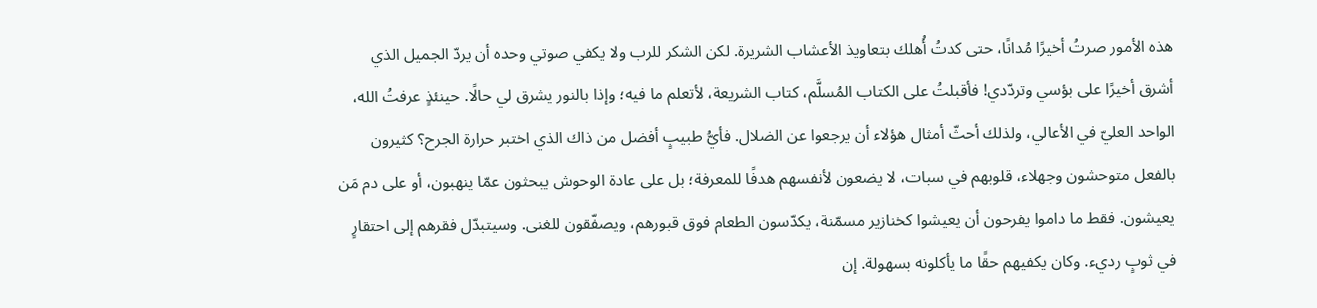هذه الأمور صرتُ أخيرًا مُدانًا، حتى كدتُ أُهلك بتعاويذ الأعشاب الشريرة. لكن الشكر للرب ولا يكفي صوتي وحده أن يردّ الجميل الذي أشرق أخيرًا على بؤسي وتردّدي! فأقبلتُ على الكتاب المُسلَّم، كتاب الشريعة، لأتعلم ما فيه؛ وإذا بالنور يشرق لي حالًا. حينئذٍ عرفتُ الله، الواحد العليّ في الأعالي، ولذلك أحثّ أمثال هؤلاء أن يرجعوا عن الضلال. فأيُّ طبيبٍ أفضل من ذاك الذي اختبر حرارة الجرح؟ كثيرون بالفعل متوحشون وجهلاء، قلوبهم في سبات، لا يضعون لأنفسهم هدفًا للمعرفة؛ بل على عادة الوحوش يبحثون عمّا ينهبون، أو على دم مَن يعيشون. فقط ما داموا يفرحون أن يعيشوا كخنازير مسمّنة، يكدّسون الطعام فوق قبورهم، ويصفّقون للغنى. وسيتبدّل فقرهم إلى احتقارٍ في ثوبٍ رديء. وكان يكفيهم حقًا ما يأكلونه بسهولة. إن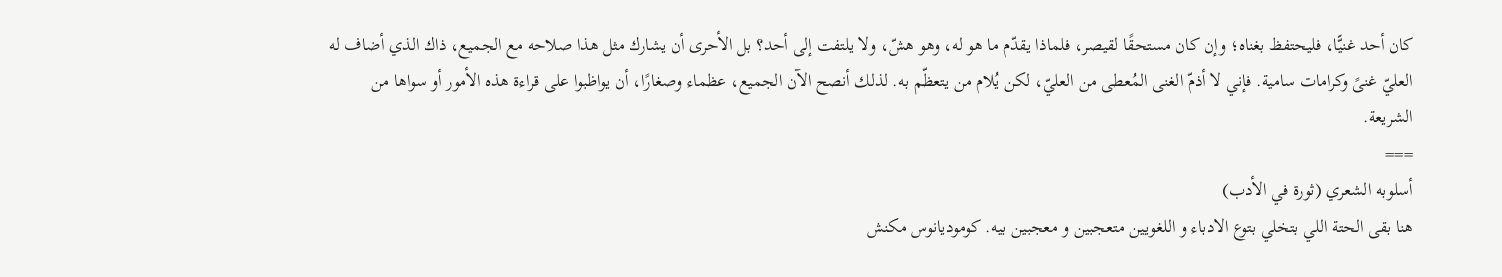كان أحد غنيًّا، فليحتفظ بغناه؛ وإن كان مستحقًا لقيصر، فلماذا يقدّم ما هو له، وهو هشّ، ولا يلتفت إلى أحد؟ بل الأحرى أن يشارك مثل هذا صلاحه مع الجميع، ذاك الذي أضاف له العليّ غنىً وكرامات سامية. فإني لا أذمّ الغنى المُعطى من العليّ، لكن يُلام من يتعظّم به. لذلك أنصح الآن الجميع، عظماء وصغارًا، أن يواظبوا على قراءة هذه الأمور أو سواها من الشريعة.
===
أسلوبه الشعري (ثورة في الأدب)
هنا بقى الحتة اللي بتخلي بتوع الادباء و اللغويين متعجبين و معجبين بيه. كوموديانوس مكنش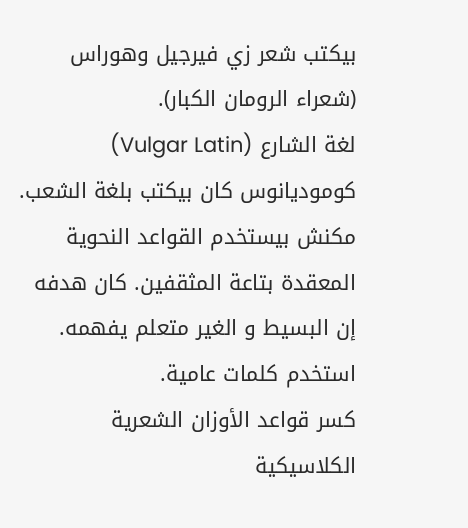بيكتب شعر زي فيرجيل وهوراس (شعراء الرومان الكبار).
لغة الشارع (Vulgar Latin)
كوموديانوس كان بيكتب بلغة الشعب. مكنش بيستخدم القواعد النحوية المعقدة بتاعة المثقفين. كان هدفه إن البسيط و الغير متعلم يفهمه.
استخدم كلمات عامية.
كسر قواعد الأوزان الشعرية الكلاسيكية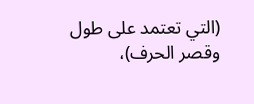(التي تعتمد على طول وقصر الحرف)،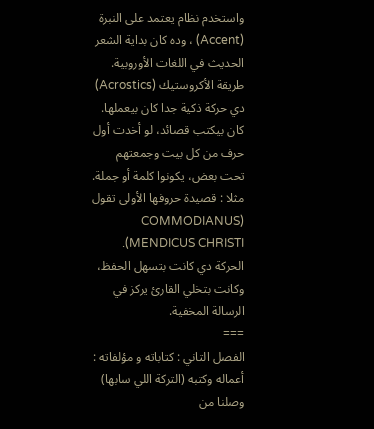واستخدم نظام يعتمد على النبرة (Accent) ، وده كان بداية الشعر الحديث في اللغات الأوروبية.
طريقة الأكروستيك (Acrostics)
دي حركة ذكية جدا كان بيعملها. كان بيكتب قصائد، لو أخدت أول حرف من كل بيت وجمعتهم تحت بعض، يكونوا كلمة أو جملة.
مثلا : قصيدة حروفها الأولى تقول (COMMODIANUS MENDICUS CHRISTI).
الحركة دي كانت بتسهل الحفظ، وكانت بتخلي القارئ يركز في الرسالة المخفية.
===
الفصل التاني : كتاباته و مؤلفاته :
أعماله وكتبه (التركة اللي سابها)
وصلنا من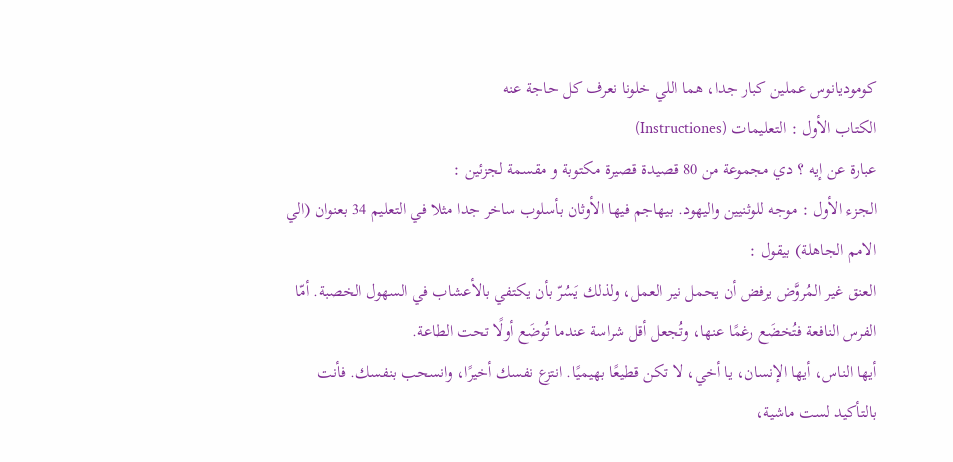كوموديانوس عملين كبار جدا، هما اللي خلونا نعرف كل حاجة عنه
الكتاب الأول : التعليمات (Instructiones)
عبارة عن إيه ؟ دي مجموعة من 80 قصيدة قصيرة مكتوبة و مقسمة لجزئين :
الجزء الأول : موجه للوثنيين واليهود. بيهاجم فيها الأوثان بأسلوب ساخر جدا مثلا في التعليم 34 بعنوان (الي الامم الجاهلة) بيقول :
العنق غير المُروَّض يرفض أن يحمل نير العمل، ولذلك يَسُرّ بأن يكتفي بالأعشاب في السهول الخصبة. أمّا الفرس النافعة فتُخضَع رغمًا عنها، وتُجعل أقل شراسة عندما تُوضَع أولًا تحت الطاعة.
أيها الناس، أيها الإنسان، يا أخي، لا تكن قطيعًا بهيميًا. انتزع نفسك أخيرًا، وانسحب بنفسك. فأنت بالتأكيد لست ماشية،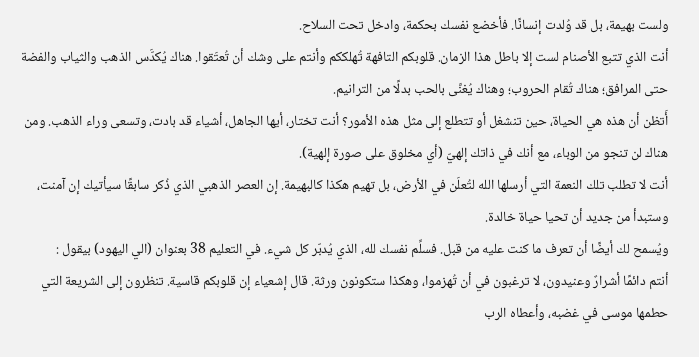ولست بهيمة، بل قد وُلدت إنسانًا. فأخضع نفسك بحكمة، وادخل تحت السلاح.
أنت الذي تتبع الأصنام لست إلا باطل هذا الزمان. قلوبكم التافهة تُهلككم وأنتم على وشك أن تُعتَقوا. هناك يُكدَّس الذهب والثياب والفضة حتى المرافق؛ هناك تُقام الحروب؛ وهناك يُغنَّى بالحب بدلًا من الترانيم.
أَتظن أن هذه هي الحياة، حين تنشغل أو تتطلع إلى مثل هذه الأمور؟ أنت تختار، أيها الجاهل، أشياء قد بادت، وتسعى وراء الذهب. ومن هناك لن تنجو من الوباء، مع أنك في ذاتك إلهيّ (أي مخلوق على صورة إلهية).
أنت لا تطلب تلك النعمة التي أرسلها الله لتُعلَن في الأرض، بل تهيم هكذا كالبهيمة. إن العصر الذهبي الذي ذُكر سابقًا سيأتيك إن آمنت، وستبدأ من جديد أن تحيا حياة خالدة.
ويُسمح لك أيضًا أن تعرف ما كنت عليه من قبل. فسلِّم نفسك لله، الذي يُدبّر كل شيء. في التعليم 38 بعنوان (الي اليهود) بيقول :
أنتم دائمًا أشرارٌ وعنيدون، لا ترغبون في أن تُهزموا، وهكذا ستكونون ورثة. قال إشعياء إن قلوبكم قاسية. تنظرون إلى الشريعة التي حطمها موسى في غضبه، وأعطاه الرب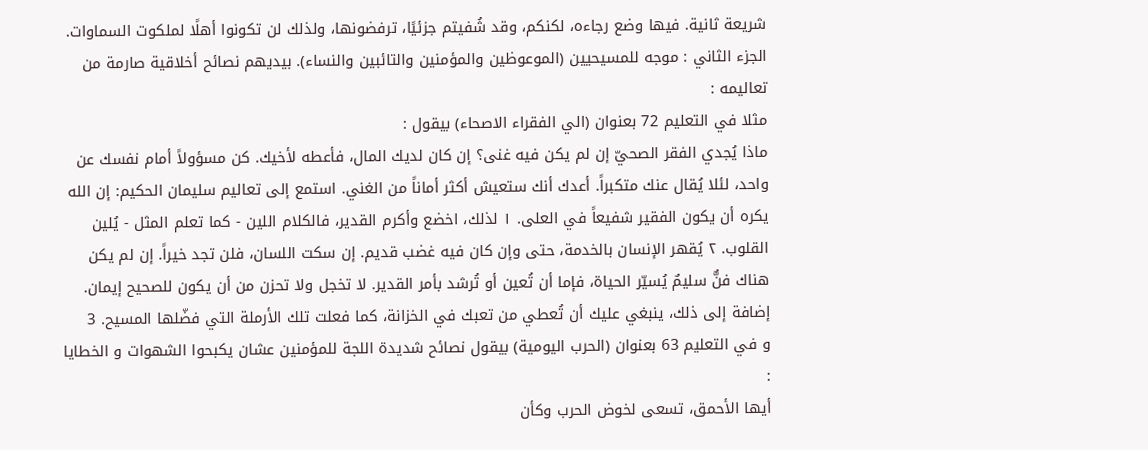شريعة ثانية. فيها وضع رجاءه، لكنكم، وقد شُفيتم جزئيًا، ترفضونها، ولذلك لن تكونوا أهلًا لملكوت السماوات.
الجزء الثاني : موجه للمسيحيين (الموعوظين والمؤمنين والتائبين والنساء). بيديهم نصائح أخلاقية صارمة من تعاليمه :
مثلا في التعليم 72 بعنوان (الي الفقراء الاصحاء) بيقول :
ماذا يُجدي الفقر الصحيّ إن لم يكن فيه غنى؟ إن كان لديك المال، فأعطه لأخيك. كن مسؤولاً أمام نفسك عن واحد، لئلا يُقال عنك متكبراً. أعدك أنك ستعيش أكثر أماناً من الغني. استمع إلى تعاليم سليمان الحكيم: إن الله يكره أن يكون الفقير شفيعاً في العلى. ١ لذلك، اخضع وأكرم القدير، فالكلام اللين - كما تعلم المثل - يُلين القلوب. ٢ يُقهر الإنسان بالخدمة، حتى وإن كان فيه غضب قديم. إن سكت اللسان، فلن تجد خيراً. إن لم يكن هناك فنٌّ سليمٌ يُسيّر الحياة، فإما أن تُعين أو تُرشد بأمر القدير. لا تخجل ولا تحزن من أن يكون للصحيح إيمان. إضافة إلى ذلك، ينبغي عليك أن تُعطي من تعبك في الخزانة، كما فعلت تلك الأرملة التي فضّلها المسيح. 3
و في التعليم 63 بعنوان (الحرب اليومية) بيقول نصائح شديدة اللجة للمؤمنين عشان يكبحوا الشهوات و الخطايا :
أيها الأحمق، تسعى لخوض الحرب وكأن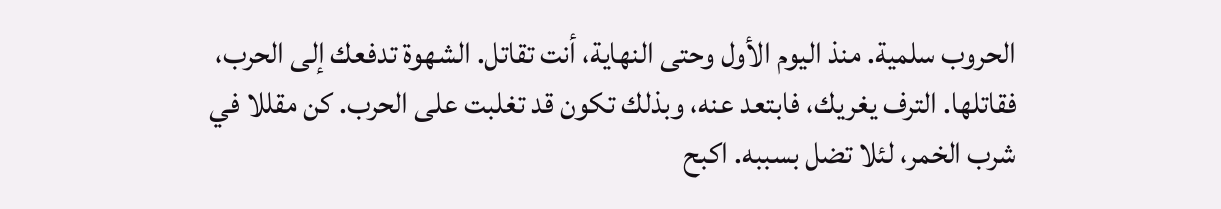الحروب سلمية. منذ اليوم الأول وحتى النهاية، أنت تقاتل. الشهوة تدفعك إلى الحرب، فقاتلها. الترف يغريك، فابتعد عنه، وبذلك تكون قد تغلبت على الحرب. كن مقللا في شرب الخمر، لئلا تضل بسببه. اكبح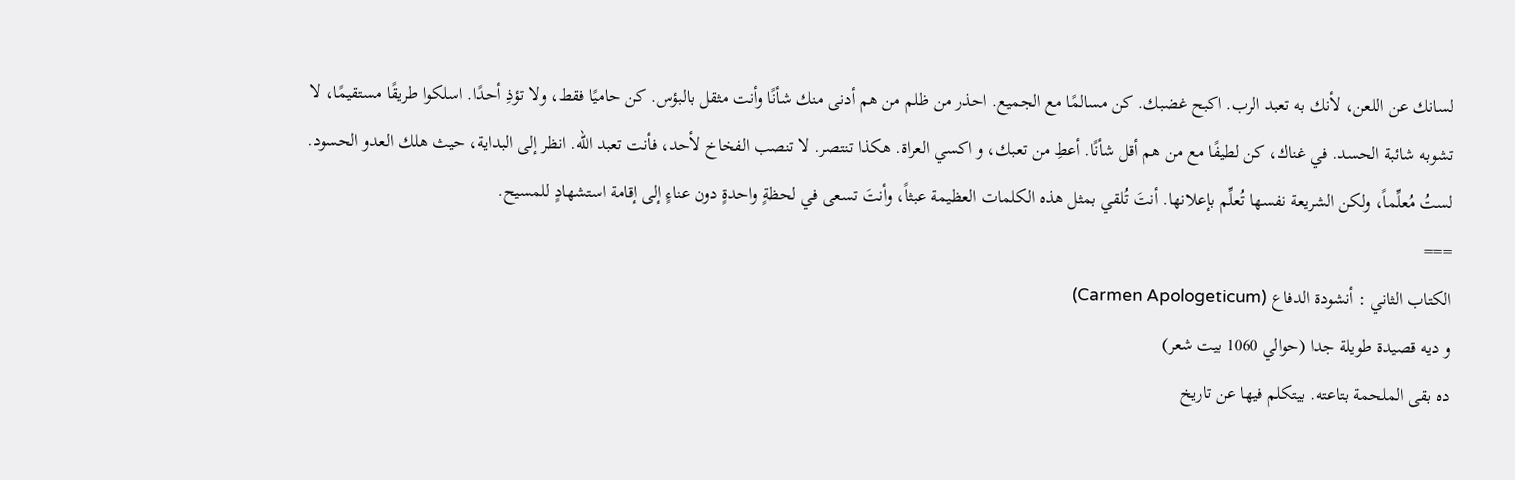لسانك عن اللعن، لأنك به تعبد الرب. اكبح غضبك. كن مسالمًا مع الجميع. احذر من ظلم من هم أدنى منك شأنًا وأنت مثقل بالبؤس. كن حاميًا فقط، ولا تؤذِ أحدًا. اسلكوا طريقًا مستقيمًا، لا تشوبه شائبة الحسد. في غناك، كن لطيفًا مع من هم أقل شأنًا. أعطِ من تعبك، و اكسي العراة. هكذا تنتصر. لا تنصب الفخاخ لأحد، فأنت تعبد الله. انظر إلى البداية، حيث هلك العدو الحسود. لستُ مُعلِّماً، ولكن الشريعة نفسها تُعلِّم بإعلانها. أنتَ تُلقي بمثل هذه الكلمات العظيمة عبثاً، وأنتَ تسعى في لحظةٍ واحدةٍ دون عناءٍ إلى إقامة استشهادٍ للمسيح.
===
الكتاب الثاني : أنشودة الدفاع (Carmen Apologeticum)
و ديه قصيدة طويلة جدا (حوالي 1060 بيت شعر)
ده بقى الملحمة بتاعته. بيتكلم فيها عن تاريخ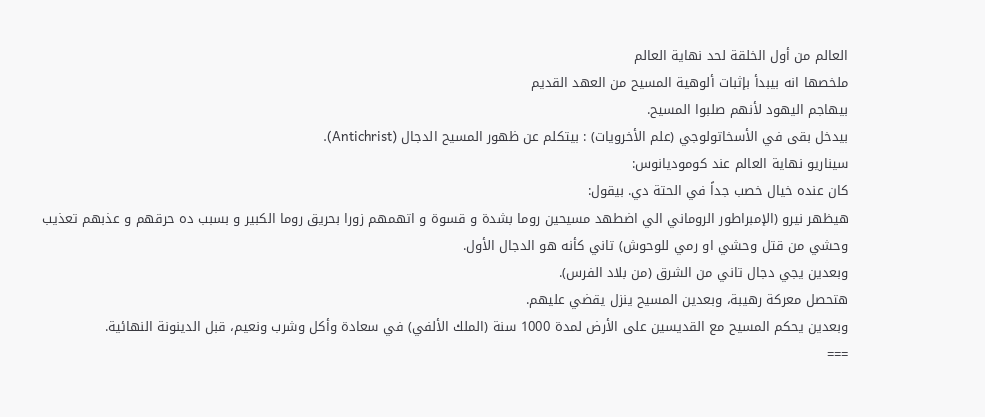العالم من أول الخلقة لحد نهاية العالم
ملخصها انه بيبدأ بإثبات ألوهية المسيح من العهد القديم
بيهاجم اليهود لأنهم صلبوا المسيح.
بيدخل بقى في الأسخاتولوجي (علم الأخرويات) : بيتكلم عن ظهور المسيح الدجال (Antichrist).
سيناريو نهاية العالم عند كوموديانوس:
كان عنده خيال خصب جداً في الحتة دي. بيقول:
هيظهر نيرو (الإمبراطور الروماني الي اضطهد مسيحين روما بشدة و قسوة و اتهمهم زورا بحريق روما الكبير و بسبب ده حرقهم و عذبهم تعذيب وحشي من قتل وحشي او رمي للوحوش) تاني كأنه هو الدجال الأول.
وبعدين يجي دجال تاني من الشرق (من بلاد الفرس).
هتحصل معركة رهيبة، وبعدين المسيح ينزل يقضي عليهم.
وبعدين يحكم المسيح مع القديسين على الأرض لمدة 1000 سنة (الملك الألفي) في سعادة وأكل وشرب ونعيم، قبل الدينونة النهائية.
===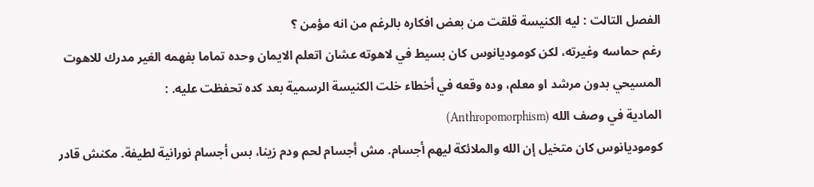الفصل التالت : ليه الكنيسة قلقت من بعض افكاره بالرغم من انه مؤمن ؟
رغم حماسه وغيرته، لكن كوموديانوس كان بسيط في لاهوته عشان اتعلم الايمان وحده تماما بفهمه الغير مدرك للاهوت المسيحي بدون مرشد او معلم، وده وقعه في أخطاء خلت الكنيسة الرسمية بعد كده تحفظت عليه. :
المادية في وصف الله (Anthropomorphism)
كوموديانوس كان متخيل إن الله والملائكة ليهم أجسام. مش أجسام لحم ودم زينا، بس أجسام نورانية لطيفة. مكنش قادر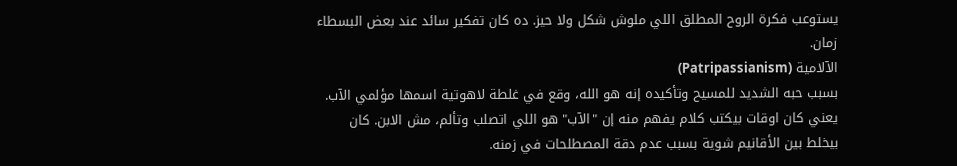يستوعب فكرة الروح المطلق اللي ملوش شكل ولا حيز. ده كان تفكير سائد عند بعض البسطاء زمان.
الآلامية (Patripassianism)
بسبب حبه الشديد للمسيح وتأكيده إنه هو الله، وقع في غلطة لاهوتية اسمها مؤلمي الآب. يعني كان اوقات بيكتب كلام يفهم منه إن "الآب" هو اللي اتصلب وتألم، مش الابن. كان بيخلط بين الأقانيم شوية بسبب عدم دقة المصطلحات في زمنه.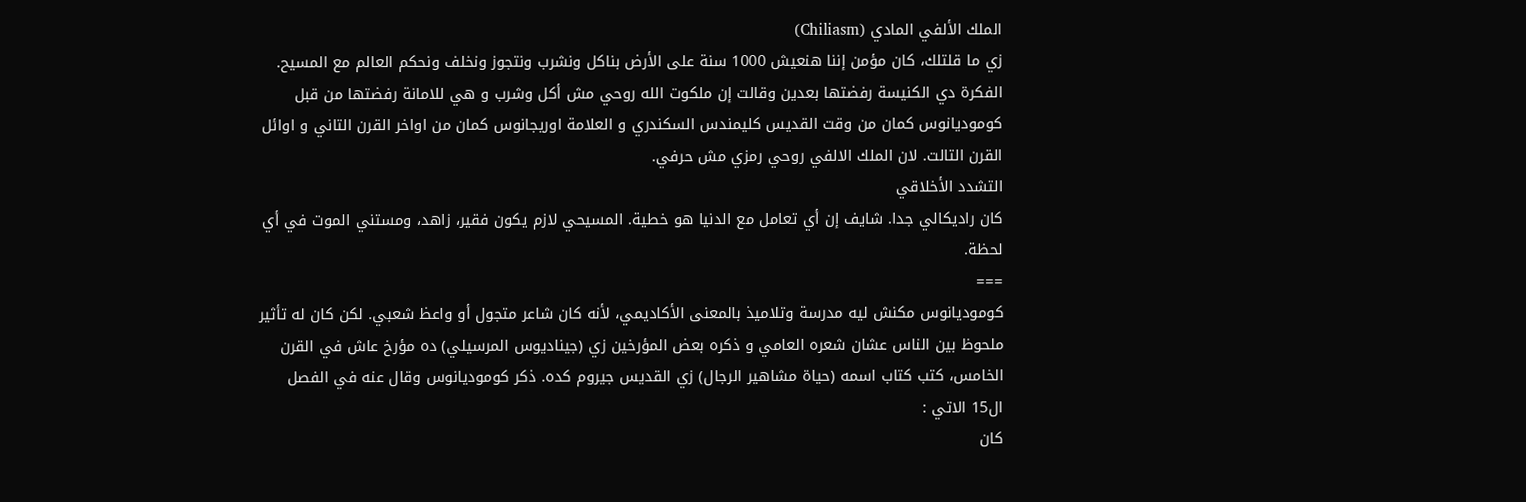الملك الألفي المادي (Chiliasm)
زي ما قلتلك، كان مؤمن إننا هنعيش 1000 سنة على الأرض بناكل ونشرب ونتجوز ونخلف ونحكم العالم مع المسيح. الفكرة دي الكنيسة رفضتها بعدين وقالت إن ملكوت الله روحي مش أكل وشرب و هي للامانة رفضتها من قبل كوموديانوس كمان من وقت القديس كليمندس السكندري و العلامة اوريجانوس كمان من اواخر القرن التاني و اوائل القرن التالت. لان الملك الالفي روحي رمزي مش حرفي.
التشدد الأخلاقي
كان راديكالي جدا. شايف إن أي تعامل مع الدنيا هو خطية. المسيحي لازم يكون فقير، زاهد، ومستني الموت في أي لحظة.
===
كوموديانوس مكنش ليه مدرسة وتلاميذ بالمعنى الأكاديمي، لأنه كان شاعر متجول أو واعظ شعبي. لكن كان له تأثير ملحوظ بين الناس عشان شعره العامي و ذكره بعض المؤرخين زي (جيناديوس المرسيلي) ده مؤرخ عاش في القرن الخامس، كتب كتاب اسمه (حياة مشاهير الرجال) زي القديس جيروم كده. ذكر كوموديانوس وقال عنه في الفصل ال15 الاتي :
كان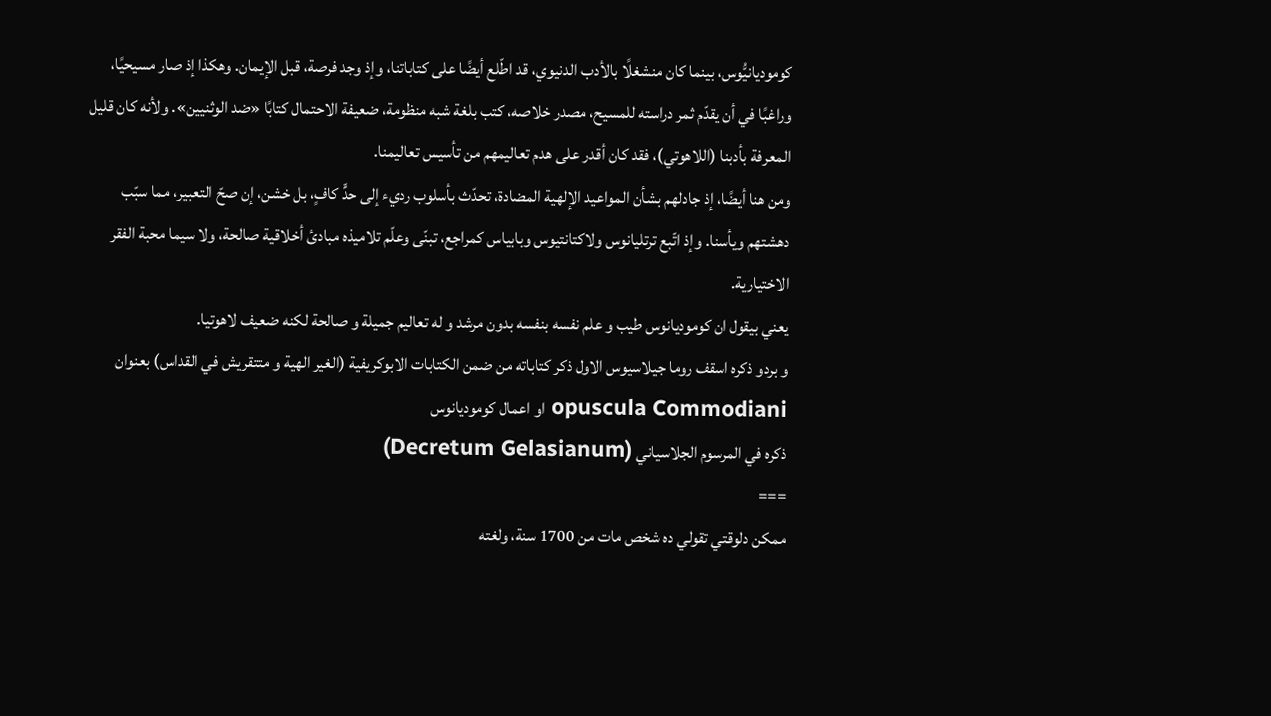كوموديانيُّوس، بينما كان منشغلًا بالأدب الدنيوي، قد اطّلع أيضًا على كتاباتنا، وإذ وجد فرصة، قبل الإيمان. وهكذا إذ صار مسيحيًا، وراغبًا في أن يقدّم ثمر دراسته للمسيح، مصدر خلاصه، كتب بلغة شبه منظومة، ضعيفة الاحتمال كتابًا «ضد الوثنيين». ولأنه كان قليل المعرفة بأدبنا (اللاهوتي)، فقد كان أقدر على هدم تعاليمهم من تأسيس تعاليمنا.
ومن هنا أيضًا، إذ جادلهم بشأن المواعيد الإلهية المضادة، تحدّث بأسلوب رديء إلى حدٍّ كافٍ، بل خشن، إن صحّ التعبير، مما سبّب دهشتهم ويأسنا. وإذ اتّبع ترتليانوس ولاكتانتيوس وبابياس كمراجع، تبنّى وعلّم تلاميذه مبادئ أخلاقية صالحة، ولا سيما محبة الفقر الاختيارية.
يعني بيقول ان كوموديانوس طيب و علم نفسه بنفسه بدون مرشد و له تعاليم جميلة و صالحة لكنه ضعيف لاهوتيا.
و بردو ذكره اسقف روما جيلاسيوس الاول ذكر كتاباته من ضمن الكتابات الابوكريفية (الغير الهية و متتقريش في القداس) بعنوان opuscula Commodiani او اعمال كوموديانوس
ذكره في المرسوم الجلاسياني (Decretum Gelasianum)
===
ممكن دلوقتي تقولي ده شخص مات من 1700 سنة، ولغته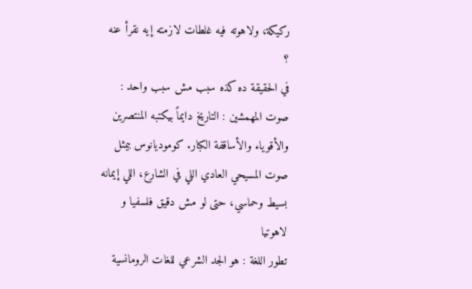ركيكة، ولاهوته فيه غلطات لازمته إيه نقرأ عنه ؟
في الحقيقة ده كذه سبب مش سبب واحد :
صوت المهمشين : التاريخ دايماً بيكتبه المنتصرين والأقوياء والأساقفة الكبار. كوموديانوس بيمثل صوت المسيحي العادي اللي في الشارع، اللي إيمانه بسيط وحماسي، حتى لو مش دقيق فلسفيا و لاهوتيا
تطور اللغة : هو الجد الشرعي للغات الرومانسية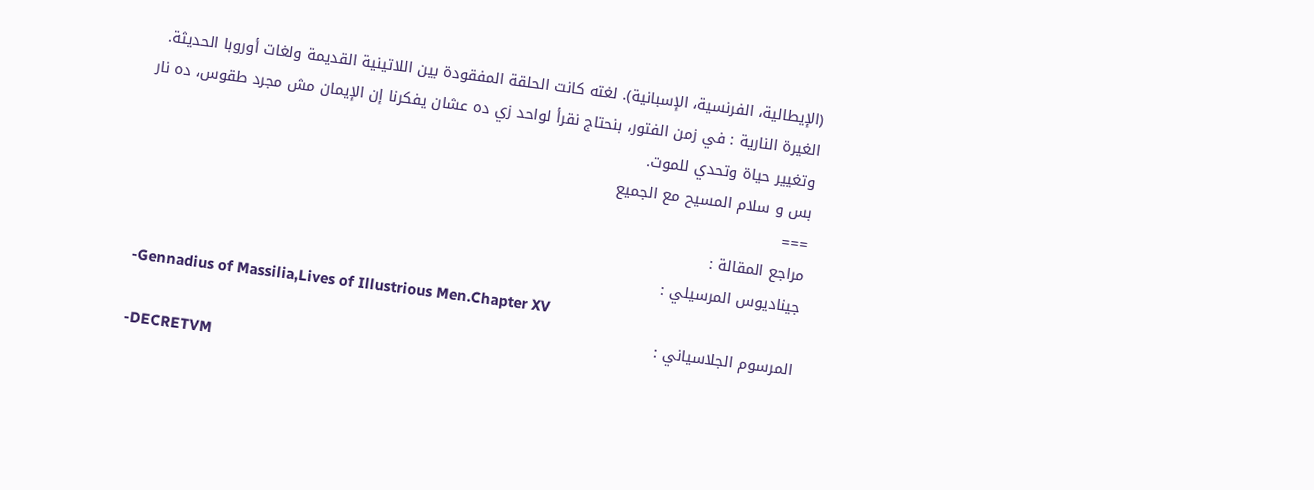(الإيطالية، الفرنسية، الإسبانية). لغته كانت الحلقة المفقودة بين اللاتينية القديمة ولغات أوروبا الحديثة.
الغيرة النارية : في زمن الفتور، بنحتاج نقرأ لواحد زي ده عشان يفكرنا إن الإيمان مش مجرد طقوس، ده نار وتغيير حياة وتحدي للموت.
بس و سلام المسيح مع الجميع
===
مراجع المقالة :
جيناديوس المرسيلي :
-Gennadius of Massilia,Lives of Illustrious Men.Chapter XV
المرسوم الجلاسياني :
-DECRETVM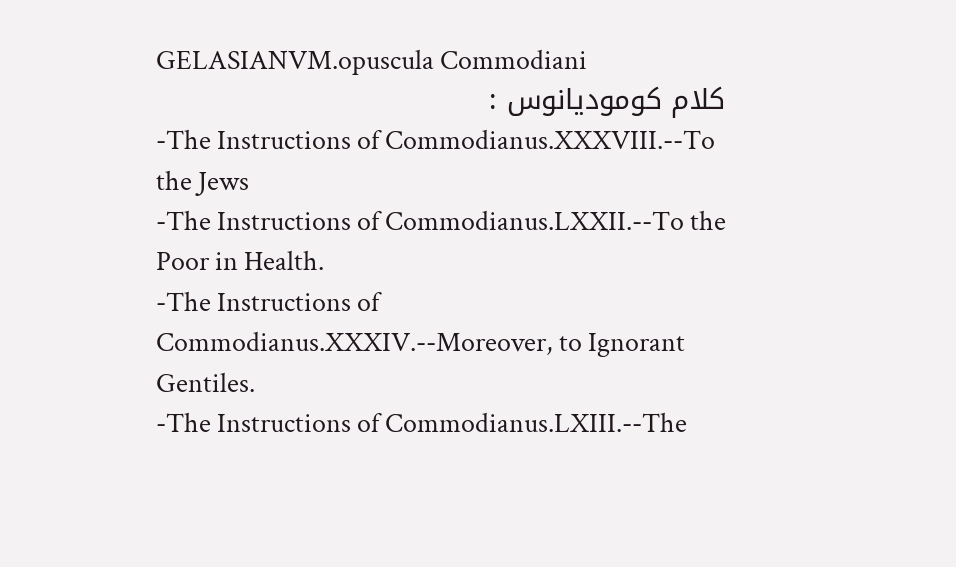GELASIANVM.opuscula Commodiani
كلام كوموديانوس :
-The Instructions of Commodianus.XXXVIII.--To the Jews
-The Instructions of Commodianus.LXXII.--To the Poor in Health.
-The Instructions of Commodianus.XXXIV.--Moreover, to Ignorant Gentiles.
-The Instructions of Commodianus.LXIII.--The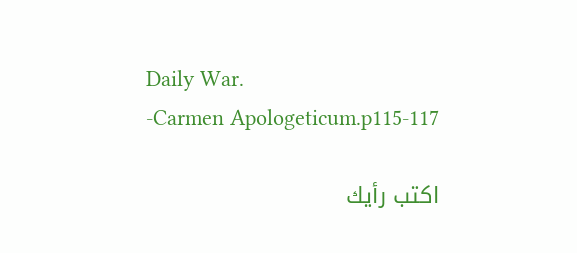Daily War.
-Carmen Apologeticum.p115-117

اكتب رأيك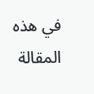في هذه المقالة